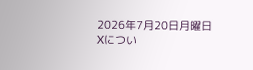2026年7月20日月曜日
Xについ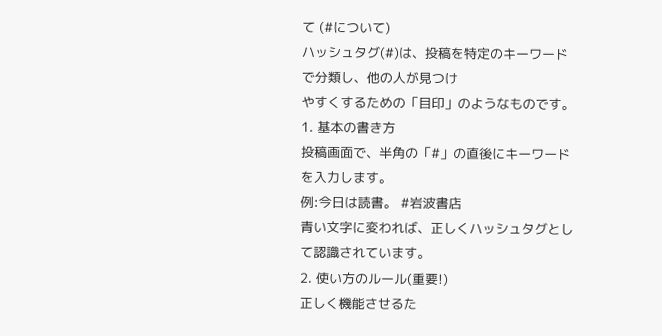て (#について)
ハッシュタグ(#)は、投稿を特定のキーワードで分類し、他の人が見つけ
やすくするための「目印」のようなものです。
1. 基本の書き方
投稿画面で、半角の「#」の直後にキーワードを入力します。
例:今日は読書。 #岩波書店
青い文字に変われば、正しくハッシュタグとして認識されています。
2. 使い方のルール(重要!)
正しく機能させるた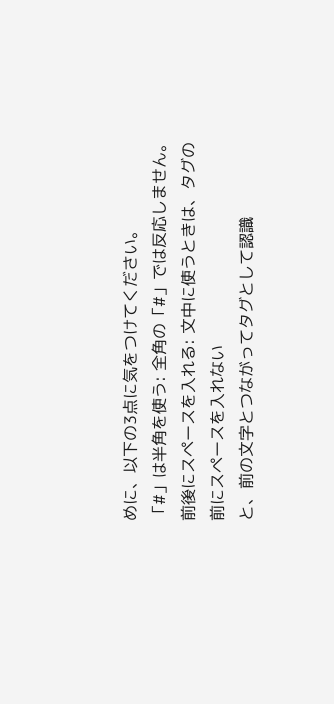めに、以下の3点に気をつけてください。
「#」は半角を使う: 全角の「#」では反応しません。
前後にスペースを入れる: 文中に使うときは、タグの前にスペースを入れない
と、前の文字とつながってタグとして認識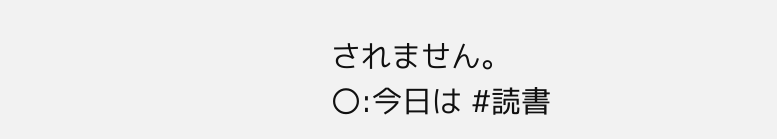されません。
〇:今日は #読書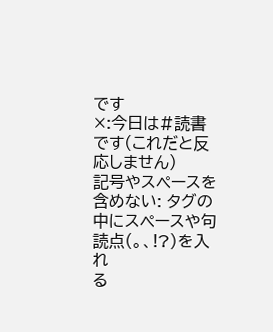です
×:今日は#読書です(これだと反応しません)
記号やスペースを含めない: タグの中にスペースや句読点(。、!?)を入れ
る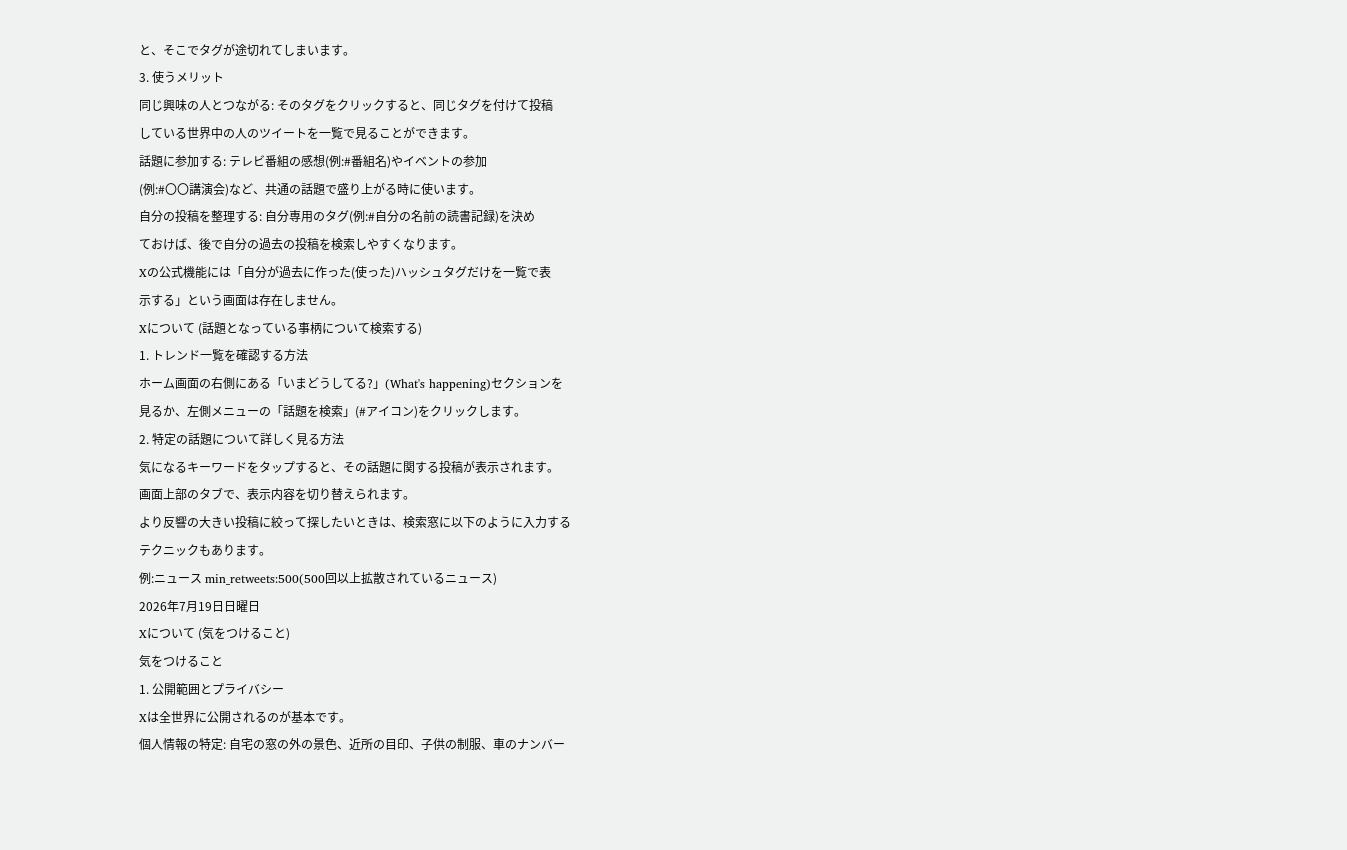と、そこでタグが途切れてしまいます。
3. 使うメリット
同じ興味の人とつながる: そのタグをクリックすると、同じタグを付けて投稿
している世界中の人のツイートを一覧で見ることができます。
話題に参加する: テレビ番組の感想(例:#番組名)やイベントの参加
(例:#〇〇講演会)など、共通の話題で盛り上がる時に使います。
自分の投稿を整理する: 自分専用のタグ(例:#自分の名前の読書記録)を決め
ておけば、後で自分の過去の投稿を検索しやすくなります。
Xの公式機能には「自分が過去に作った(使った)ハッシュタグだけを一覧で表
示する」という画面は存在しません。
Xについて (話題となっている事柄について検索する)
1. トレンド一覧を確認する方法
ホーム画面の右側にある「いまどうしてる?」(What's happening)セクションを
見るか、左側メニューの「話題を検索」(#アイコン)をクリックします。
2. 特定の話題について詳しく見る方法
気になるキーワードをタップすると、その話題に関する投稿が表示されます。
画面上部のタブで、表示内容を切り替えられます。
より反響の大きい投稿に絞って探したいときは、検索窓に以下のように入力する
テクニックもあります。
例:ニュース min_retweets:500(500回以上拡散されているニュース)
2026年7月19日日曜日
Xについて (気をつけること)
気をつけること
1. 公開範囲とプライバシー
Xは全世界に公開されるのが基本です。
個人情報の特定: 自宅の窓の外の景色、近所の目印、子供の制服、車のナンバー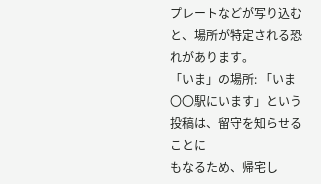プレートなどが写り込むと、場所が特定される恐れがあります。
「いま」の場所: 「いま〇〇駅にいます」という投稿は、留守を知らせることに
もなるため、帰宅し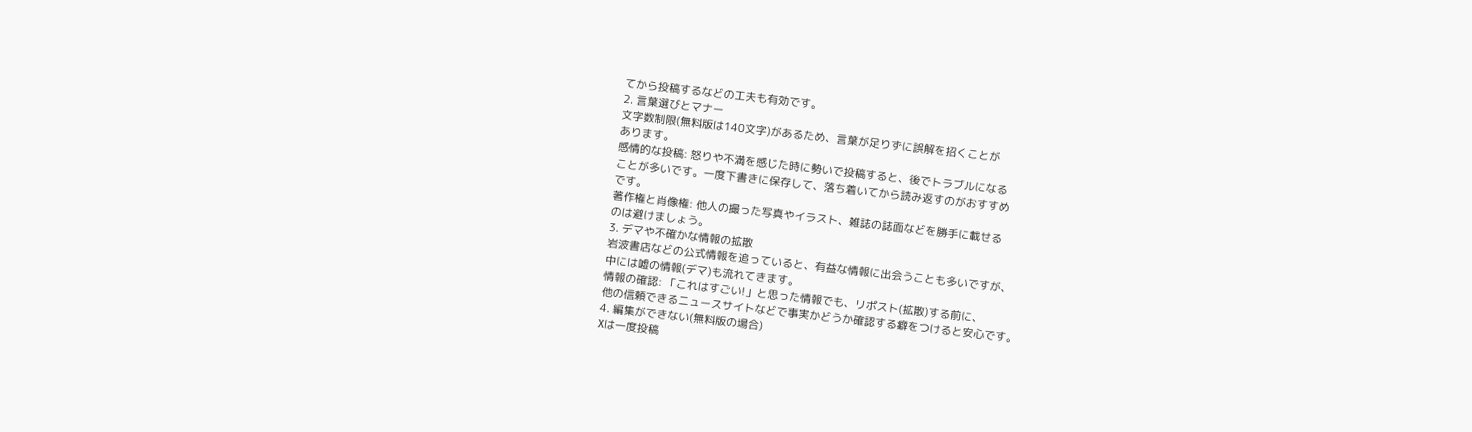てから投稿するなどの工夫も有効です。
2. 言葉選びとマナー
文字数制限(無料版は140文字)があるため、言葉が足りずに誤解を招くことが
あります。
感情的な投稿: 怒りや不満を感じた時に勢いで投稿すると、後でトラブルになる
ことが多いです。一度下書きに保存して、落ち着いてから読み返すのがおすすめ
です。
著作権と肖像権: 他人の撮った写真やイラスト、雑誌の誌面などを勝手に載せる
のは避けましょう。
3. デマや不確かな情報の拡散
岩波書店などの公式情報を追っていると、有益な情報に出会うことも多いですが、
中には嘘の情報(デマ)も流れてきます。
情報の確認: 「これはすごい!」と思った情報でも、リポスト(拡散)する前に、
他の信頼できるニュースサイトなどで事実かどうか確認する癖をつけると安心です。
4. 編集ができない(無料版の場合)
Xは一度投稿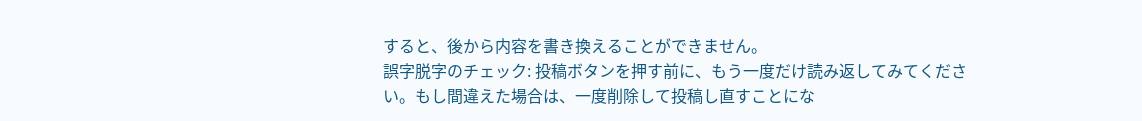すると、後から内容を書き換えることができません。
誤字脱字のチェック: 投稿ボタンを押す前に、もう一度だけ読み返してみてくださ
い。もし間違えた場合は、一度削除して投稿し直すことにな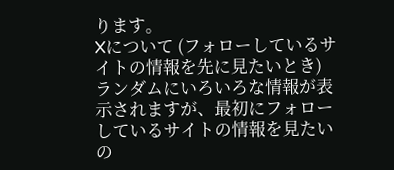ります。
Xについて (フォローしているサイトの情報を先に見たいとき)
ランダムにいろいろな情報が表示されますが、最初にフォローしているサイトの情報を見たいの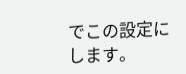でこの設定にします。